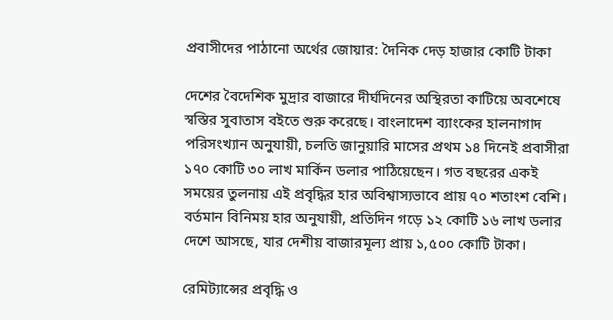প্রবাসীদের পাঠানো অর্থের জোয়ার: দৈনিক দেড় হাজার কোটি টাকা

দেশের বৈদেশিক মুদ্রার বাজারে দীর্ঘদিনের অস্থিরতা কাটিয়ে অবশেষে স্বস্তির সুবাতাস বইতে শুরু করেছে। বাংলাদেশ ব্যাংকের হালনাগাদ পরিসংখ্যান অনুযায়ী, চলতি জানুয়ারি মাসের প্রথম ১৪ দিনেই প্রবাসীরা ১৭০ কোটি ৩০ লাখ মার্কিন ডলার পাঠিয়েছেন। গত বছরের একই সময়ের তুলনায় এই প্রবৃদ্ধির হার অবিশ্বাস্যভাবে প্রায় ৭০ শতাংশ বেশি। বর্তমান বিনিময় হার অনুযায়ী, প্রতিদিন গড়ে ১২ কোটি ১৬ লাখ ডলার দেশে আসছে, যার দেশীয় বাজারমূল্য প্রায় ১,৫০০ কোটি টাকা।

রেমিট্যান্সের প্রবৃদ্ধি ও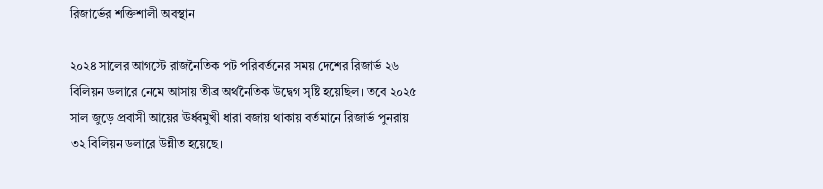রিজার্ভের শক্তিশালী অবস্থান

২০২৪ সালের আগস্টে রাজনৈতিক পট পরিবর্তনের সময় দেশের রিজার্ভ ২৬ বিলিয়ন ডলারে নেমে আসায় তীব্র অর্থনৈতিক উদ্বেগ সৃষ্টি হয়েছিল। তবে ২০২৫ সাল জুড়ে প্রবাসী আয়ের ঊর্ধ্বমুখী ধারা বজায় থাকায় বর্তমানে রিজার্ভ পুনরায় ৩২ বিলিয়ন ডলারে উন্নীত হয়েছে।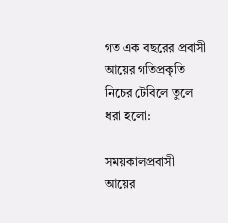গত এক বছরের প্রবাসী আয়ের গতিপ্রকৃতি নিচের টেবিলে তুলে ধরা হলো:

সময়কালপ্রবাসী আয়ের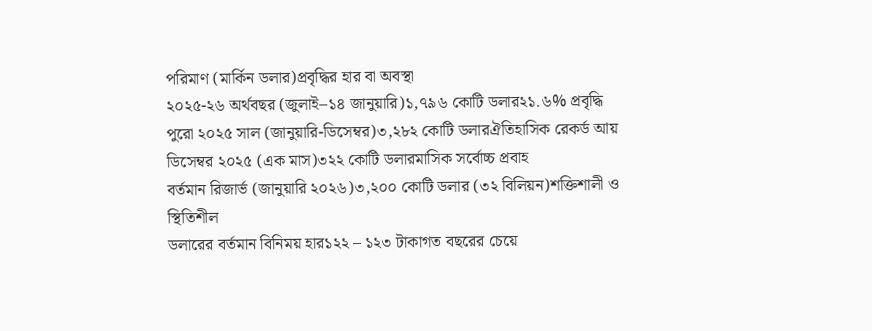পরিমাণ (মার্কিন ডলার)প্রবৃদ্ধির হার বা অবস্থা
২০২৫-২৬ অর্থবছর (জুলাই–১৪ জানুয়ারি)১,৭৯৬ কোটি ডলার২১.৬% প্রবৃদ্ধি
পুরো ২০২৫ সাল (জানুয়ারি-ডিসেম্বর)৩,২৮২ কোটি ডলারঐতিহাসিক রেকর্ড আয়
ডিসেম্বর ২০২৫ (এক মাস)৩২২ কোটি ডলারমাসিক সর্বোচ্চ প্রবাহ
বর্তমান রিজার্ভ (জানুয়ারি ২০২৬)৩,২০০ কোটি ডলার (৩২ বিলিয়ন)শক্তিশালী ও স্থিতিশীল
ডলারের বর্তমান বিনিময় হার১২২ – ১২৩ টাকাগত বছরের চেয়ে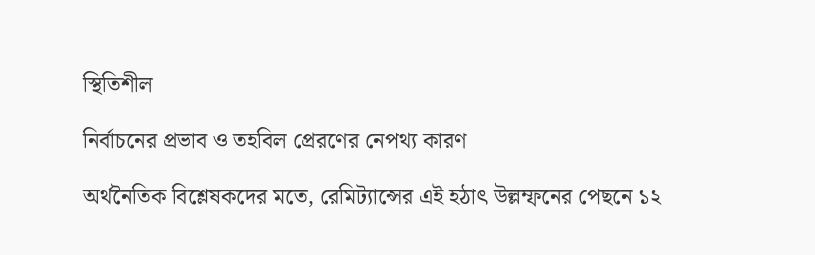স্থিতিশীল

নির্বাচনের প্রভাব ও তহবিল প্রেরণের নেপথ্য কারণ

অর্থনৈতিক বিশ্লেষকদের মতে, রেমিট্যান্সের এই হঠাৎ উল্লম্ফনের পেছনে ১২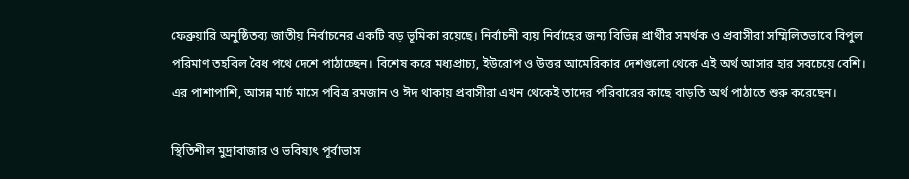ফেব্রুয়ারি অনুষ্ঠিতব্য জাতীয় নির্বাচনের একটি বড় ভূমিকা রয়েছে। নির্বাচনী ব্যয় নির্বাহের জন্য বিভিন্ন প্রার্থীর সমর্থক ও প্রবাসীরা সম্মিলিতভাবে বিপুল পরিমাণ তহবিল বৈধ পথে দেশে পাঠাচ্ছেন। বিশেষ করে মধ্যপ্রাচ্য, ইউরোপ ও উত্তর আমেরিকার দেশগুলো থেকে এই অর্থ আসার হার সবচেয়ে বেশি। এর পাশাপাশি, আসন্ন মার্চ মাসে পবিত্র রমজান ও ঈদ থাকায় প্রবাসীরা এখন থেকেই তাদের পরিবারের কাছে বাড়তি অর্থ পাঠাতে শুরু করেছেন।

স্থিতিশীল মুদ্রাবাজার ও ভবিষ্যৎ পূর্বাভাস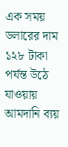এক সময় ডলারের দাম ১২৮ টাকা পর্যন্ত উঠে যাওয়ায় আমদানি ব্যয়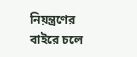নিয়ন্ত্রণের বাইরে চলে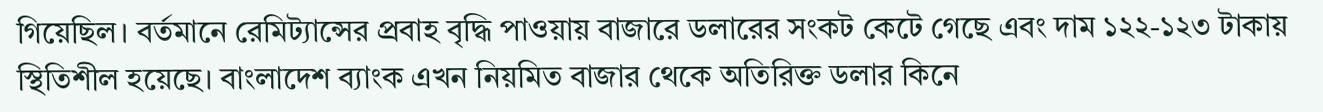গিয়েছিল। বর্তমানে রেমিট্যান্সের প্রবাহ বৃদ্ধি পাওয়ায় বাজারে ডলারের সংকট কেটে গেছে এবং দাম ১২২-১২৩ টাকায় স্থিতিশীল হয়েছে। বাংলাদেশ ব্যাংক এখন নিয়মিত বাজার থেকে অতিরিক্ত ডলার কিনে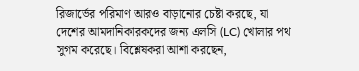রিজার্ভের পরিমাণ আরও বাড়ানোর চেষ্টা করছে, যা দেশের আমদানিকারকদের জন্য এলসি (LC) খোলার পথ সুগম করেছে। বিশ্লেষকরা আশা করছেন,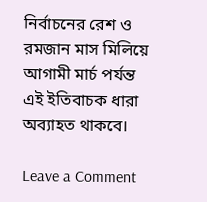নির্বাচনের রেশ ও রমজান মাস মিলিয়ে আগামী মার্চ পর্যন্ত এই ইতিবাচক ধারা অব্যাহত থাকবে।

Leave a Comment